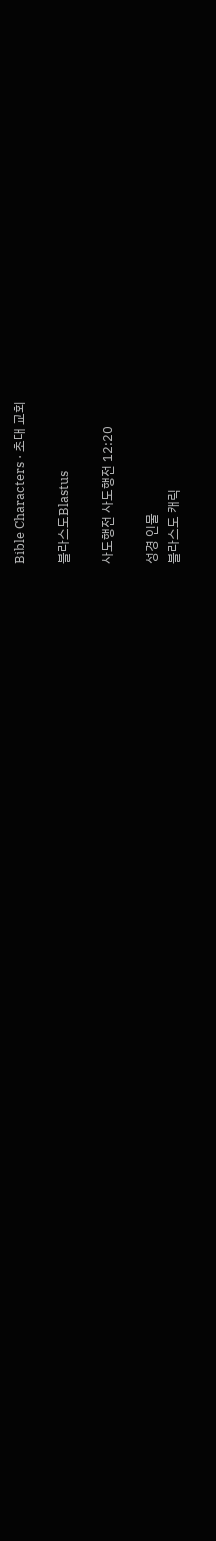Bible Characters · 초대 교회

블라스도Blastus

사도행전 사도행전 12:20

성경 인물
블라스도 캐릭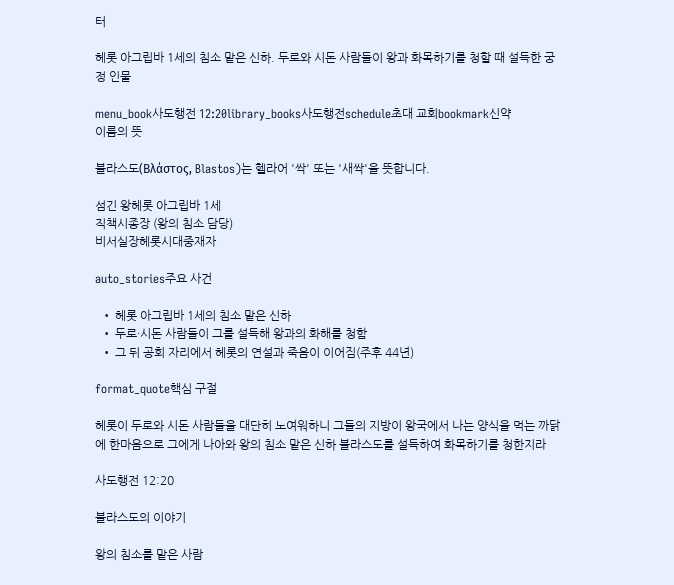터

헤롯 아그립바 1세의 침소 맡은 신하. 두로와 시돈 사람들이 왕과 화목하기를 청할 때 설득한 궁정 인물

menu_book사도행전 12:20library_books사도행전schedule초대 교회bookmark신약
이름의 뜻

블라스도(Βλάστος, Blastos)는 헬라어 '싹' 또는 '새싹'을 뜻합니다.

섬긴 왕헤롯 아그립바 1세
직책시종장 (왕의 침소 담당)
비서실장헤롯시대중재자

auto_stories주요 사건

  • 헤롯 아그립바 1세의 침소 맡은 신하
  • 두로·시돈 사람들이 그를 설득해 왕과의 화해를 청함
  • 그 뒤 공회 자리에서 헤롯의 연설과 죽음이 이어짐(주후 44년)

format_quote핵심 구절

헤롯이 두로와 시돈 사람들을 대단히 노여워하니 그들의 지방이 왕국에서 나는 양식을 먹는 까닭에 한마음으로 그에게 나아와 왕의 침소 맡은 신하 블라스도를 설득하여 화목하기를 청한지라

사도행전 12:20

블라스도의 이야기

왕의 침소를 맡은 사람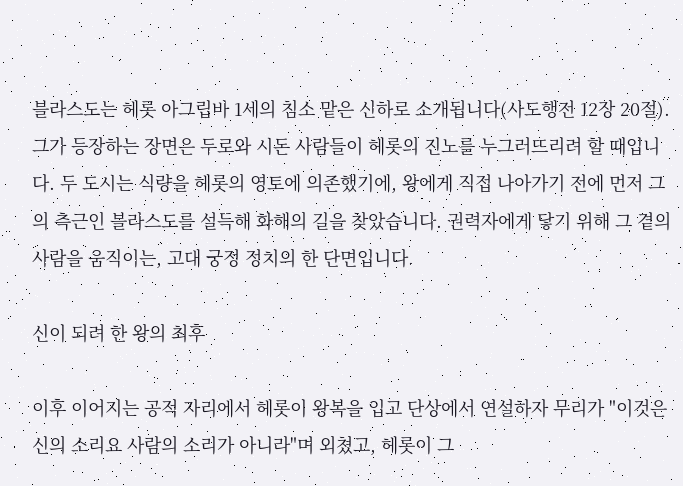블라스도는 헤롯 아그립바 1세의 침소 맡은 신하로 소개됩니다(사도행전 12장 20절). 그가 등장하는 장면은 두로와 시돈 사람들이 헤롯의 진노를 누그러뜨리려 할 때입니다. 두 도시는 식량을 헤롯의 영토에 의존했기에, 왕에게 직접 나아가기 전에 먼저 그의 측근인 블라스도를 설득해 화해의 길을 찾았습니다. 권력자에게 닿기 위해 그 곁의 사람을 움직이는, 고대 궁정 정치의 한 단면입니다.

신이 되려 한 왕의 최후

이후 이어지는 공적 자리에서 헤롯이 왕복을 입고 단상에서 연설하자 무리가 "이것은 신의 소리요 사람의 소리가 아니라"며 외쳤고, 헤롯이 그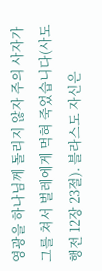영광을 하나님께 돌리지 않자 주의 사자가 그를 쳐서 벌레에게 먹혀 죽었습니다(사도행전 12장 23절). 블라스도 자신은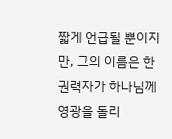짧게 언급될 뿐이지만, 그의 이름은 한 권력자가 하나님께 영광을 돌리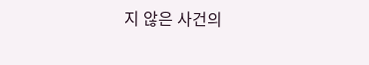지 않은 사건의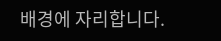배경에 자리합니다.